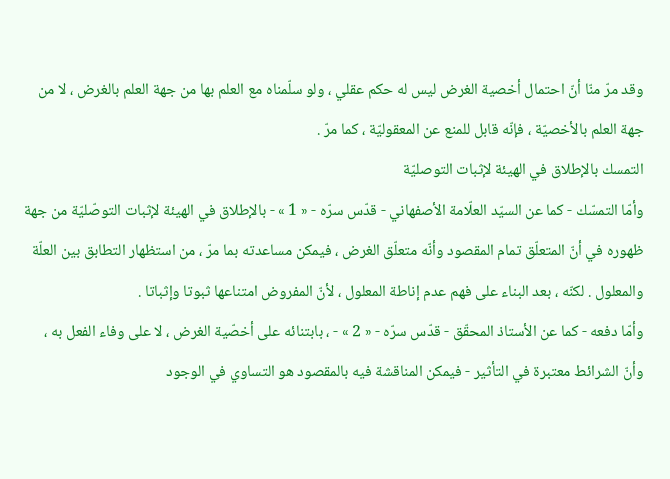وقد مرّ منّا أنّ احتمال أخصية الغرض ليس له حكم عقلي ، ولو سلّمناه مع العلم بها من جهة العلم بالغرض ، لا من جهة العلم بالأخصيّة ، فإنّه قابل للمنع عن المعقوليّة ، كما مرّ .
التمسك بالإطلاق في الهيئة لإثبات التوصليّة
وأمّا التمسّك - كما عن السيّد العلّامة الأصفهاني - قدّس سرّه - « 1 » - بالإطلاق في الهيئة لإثبات التوصّليّة من جهة ظهوره في أنّ المتعلّق تمام المقصود وأنّه متعلّق الغرض ، فيمكن مساعدته بما مرّ ، من استظهار التطابق بين العلّة والمعلول . لكنّه ، بعد البناء على فهم عدم إناطة المعلول ، لأنّ المفروض امتناعها ثبوتا وإثباتا .
وأمّا دفعه - كما عن الأستاذ المحقّق - قدّس سرّه - « 2 » - ، بابتنائه على أخصّية الغرض ، لا على وفاء الفعل به ، وأنّ الشرائط معتبرة في التأثير - فيمكن المناقشة فيه بالمقصود هو التساوي في الوجود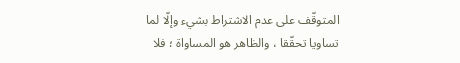المتوقّف على عدم الاشتراط بشيء وإلّا لما تساويا تحقّقا ، والظاهر هو المساواة ؛ فلا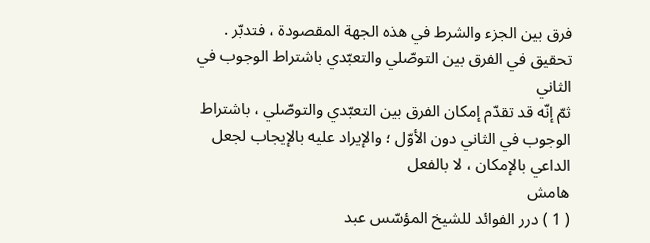فرق بين الجزء والشرط في هذه الجهة المقصودة ، فتدبّر .
تحقيق في الفرق بين التوصّلي والتعبّدي باشتراط الوجوب في الثاني
ثمّ إنّه قد تقدّم إمكان الفرق بين التعبّدي والتوصّلي ، باشتراط الوجوب في الثاني دون الأوّل ؛ والإيراد عليه بالإيجاب لجعل الداعي بالإمكان ، لا بالفعل
هامش
( 1 ) درر الفوائد للشيخ المؤسّس عبد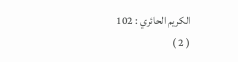الكريم الحائري : 102
( 2 )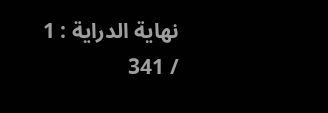نهاية الدراية : 1 / 341